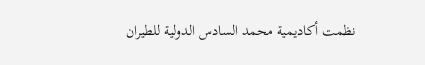نظمت أكاديمية محمد السادس الدولية للطيران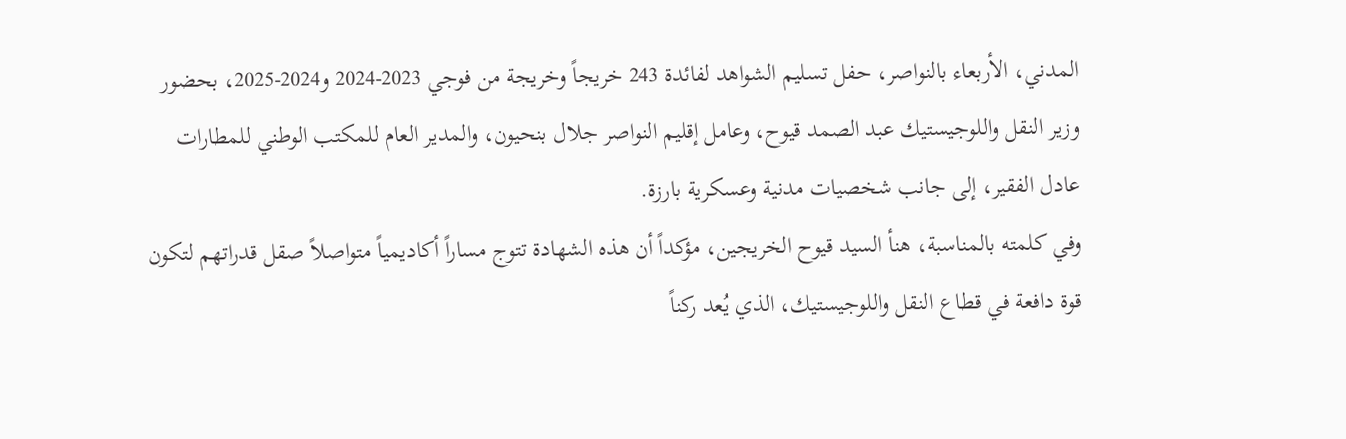المدني، الأربعاء بالنواصر، حفل تسليم الشواهد لفائدة 243 خريجاً وخريجة من فوجي 2023-2024 و2024-2025، بحضور وزير النقل واللوجيستيك عبد الصمد قيوح، وعامل إقليم النواصر جلال بنحيون، والمدير العام للمكتب الوطني للمطارات عادل الفقير، إلى جانب شخصيات مدنية وعسكرية بارزة.
وفي كلمته بالمناسبة، هنأ السيد قيوح الخريجين، مؤكداً أن هذه الشهادة تتوج مساراً أكاديمياً متواصلاً صقل قدراتهم لتكون قوة دافعة في قطاع النقل واللوجيستيك، الذي يُعد ركناً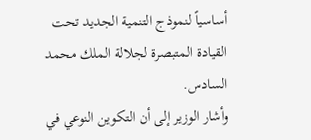أساسياً لنموذج التنمية الجديد تحت القيادة المتبصرة لجلالة الملك محمد السادس.
وأشار الوزير إلى أن التكوين النوعي في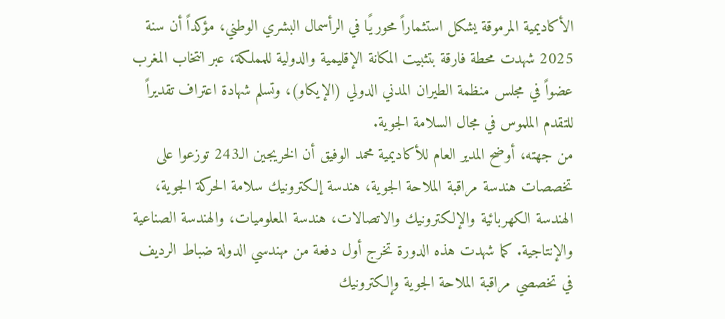الأكاديمية المرموقة يشكل استثماراً محوريًا في الرأسمال البشري الوطني، مؤكداً أن سنة 2025 شهدت محطة فارقة بتثبيت المكانة الإقليمية والدولية للمملكة، عبر انتخاب المغرب عضواً في مجلس منظمة الطيران المدني الدولي (الإيكاو)، وتسلم شهادة اعتراف تقديراً للتقدم الملموس في مجال السلامة الجوية.
من جهته، أوضح المدير العام للأكاديمية محمد الوفيق أن الخريجين الـ243 توزعوا على تخصصات هندسة مراقبة الملاحة الجوية، هندسة إلكترونيك سلامة الحركة الجوية، الهندسة الكهربائية والإلكترونيك والاتصالات، هندسة المعلوميات، والهندسة الصناعية والإنتاجية. كما شهدت هذه الدورة تخرج أول دفعة من مهندسي الدولة ضباط الرديف في تخصصي مراقبة الملاحة الجوية وإلكترونيك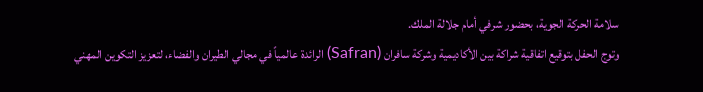سلامة الحركة الجوية، بحضور شرفي أمام جلالة الملك.
وتوج الحفل بتوقيع اتفاقية شراكة بين الأكاديمية وشركة سافران (Safran) الرائدة عالمياً في مجالي الطيران والفضاء، لتعزيز التكوين المهني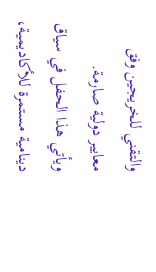والتقني للخريجين وفق معايير دولية صارمة.
ويأتي هذا الحفل في سياق دينامية مستمرة للأكاديمية،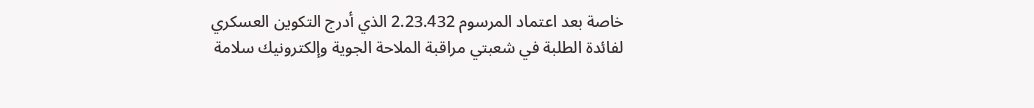خاصة بعد اعتماد المرسوم 2.23.432 الذي أدرج التكوين العسكري لفائدة الطلبة في شعبتي مراقبة الملاحة الجوية وإلكترونيك سلامة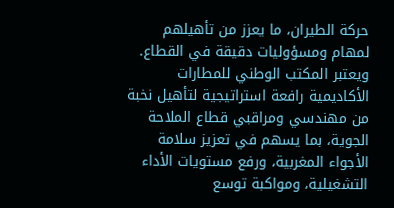حركة الطيران، ما يعزز من تأهيلهم لمهام ومسؤوليات دقيقة في القطاع.
ويعتبر المكتب الوطني للمطارات الأكاديمية رافعة استراتيجية لتأهيل نخبة من مهندسي ومراقبي قطاع الملاحة الجوية، بما يسهم في تعزيز سلامة الأجواء المغربية، ورفع مستويات الأداء التشغيلية، ومواكبة توسع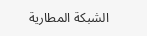الشبكة المطارية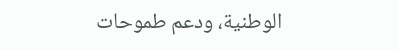الوطنية، ودعم طموحات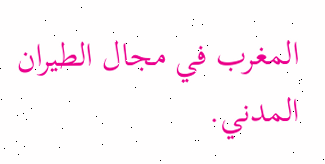المغرب في مجال الطيران المدني.